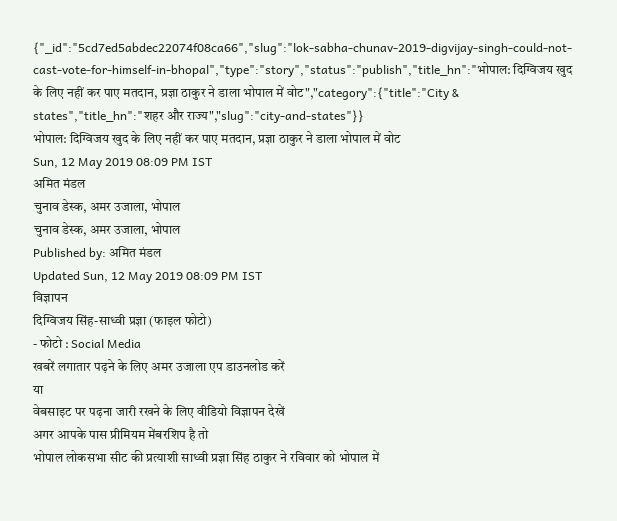{"_id":"5cd7ed5abdec22074f08ca66","slug":"lok-sabha-chunav-2019-digvijay-singh-could-not-cast-vote-for-himself-in-bhopal","type":"story","status":"publish","title_hn":"भोपाल: दिग्विजय खुद के लिए नहीं कर पाए मतदान, प्रज्ञा ठाकुर ने डाला भोपाल में वोट","category":{"title":"City & states","title_hn":"शहर और राज्य","slug":"city-and-states"}}
भोपाल: दिग्विजय खुद के लिए नहीं कर पाए मतदान, प्रज्ञा ठाकुर ने डाला भोपाल में वोट
Sun, 12 May 2019 08:09 PM IST
अमित मंडल
चुनाव डेस्क, अमर उजाला, भोपाल
चुनाव डेस्क, अमर उजाला, भोपाल
Published by: अमित मंडल
Updated Sun, 12 May 2019 08:09 PM IST
विज्ञापन
दिग्विजय सिंह-साध्वी प्रज्ञा (फाइल फोटो)
- फोटो : Social Media
खबरें लगातार पढ़ने के लिए अमर उजाला एप डाउनलोड करें
या
वेबसाइट पर पढ़ना जारी रखने के लिए वीडियो विज्ञापन देखें
अगर आपके पास प्रीमियम मेंबरशिप है तो
भोपाल लोकसभा सीट की प्रत्याशी साध्वी प्रज्ञा सिंह ठाकुर ने रविवार को भोपाल में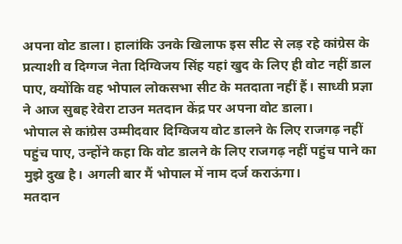अपना वोट डाला। हालांकि उनके खिलाफ इस सीट से लड़ रहे कांग्रेस के प्रत्याशी व दिग्गज नेता दिग्विजय सिंह यहां खुद के लिए ही वोट नहीं डाल पाए, क्योंकि वह भोपाल लोकसभा सीट के मतदाता नहीं हैं। साध्वी प्रज्ञा ने आज सुबह रेवेरा टाउन मतदान केंद्र पर अपना वोट डाला।
भोपाल से कांग्रेस उम्मीदवार दिग्विजय वोट डालने के लिए राजगढ़ नहीं पहुंच पाए, उन्होंने कहा कि वोट डालने के लिए राजगढ़ नहीं पहुंच पाने का मुझे दुख है। अगली बार मैं भोपाल में नाम दर्ज कराऊंगा।
मतदान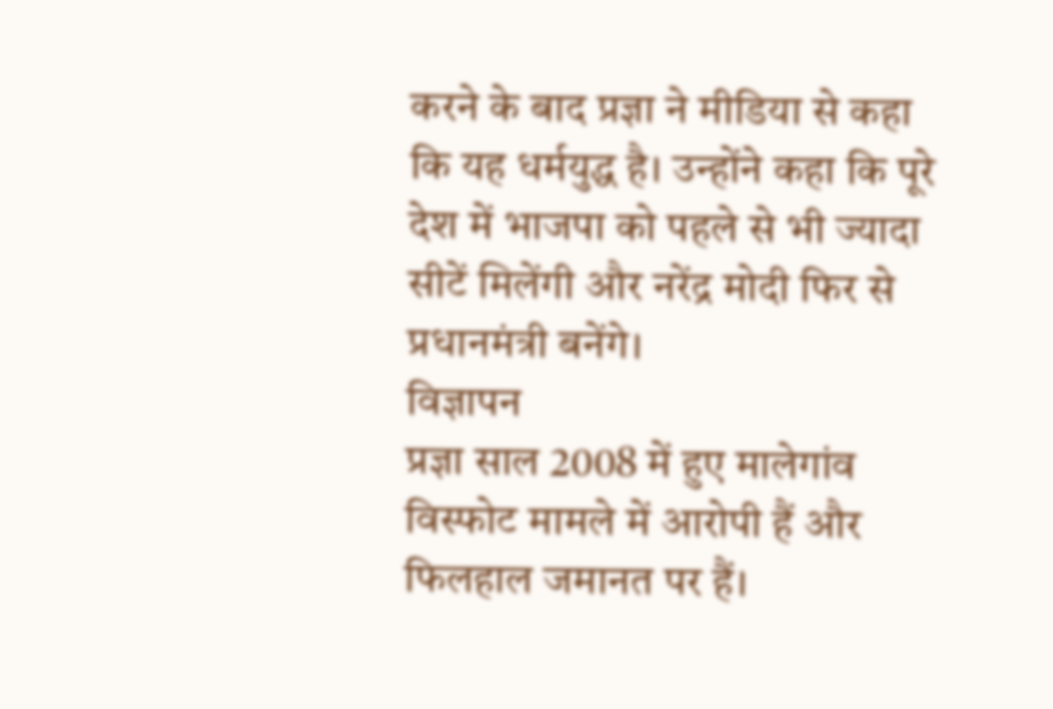करने के बाद प्रज्ञा ने मीडिया से कहा कि यह धर्मयुद्ध है। उन्होंने कहा कि पूरे देश में भाजपा को पहले से भी ज्यादा सीटें मिलेंगी और नरेंद्र मोदी फिर से प्रधानमंत्री बनेंगे।
विज्ञापन
प्रज्ञा साल 2008 में हुए मालेगांव विस्फोट मामले में आरोपी हैं और फिलहाल जमानत पर हैं।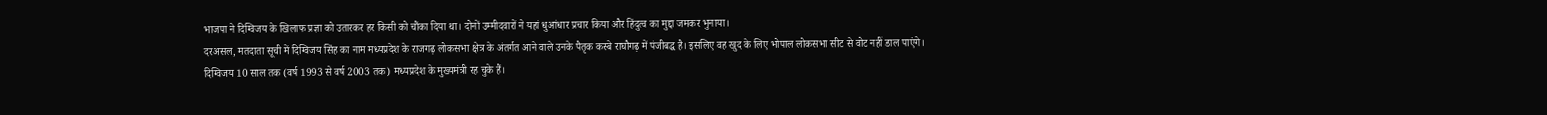भाजपा ने दिग्विजय के खिलाफ प्रज्ञा को उतारकर हर किसी को चौंका दिया था। दोनों उम्मीदवारों ने यहां धुआंधार प्रचार किया और हिंदुत्व का मुद्दा जमकर भुनाया।
दरअसल, मतदाता सूची में दिग्विजय सिंह का नाम मध्यप्रदेश के राजगढ़ लोकसभा क्षेत्र के अंतर्गत आने वाले उनके पैतृक कस्बे राघौगढ़ में पंजीबद्ध है। इसलिए वह खुद के लिए भोपाल लोकसभा सीट से वोट नहीं डाल पाएंगे।
दिग्विजय 10 साल तक (वर्ष 1993 से वर्ष 2003 तक) मध्यप्रदेश के मुख्यमंत्री रह चुके हैं।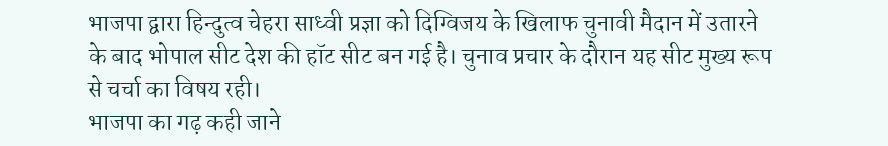भाजपा द्वारा हिन्दुत्व चेहरा साध्वी प्रज्ञा को दिग्विजय के खिलाफ चुनावी मैदान में उतारने के बाद भोपाल सीट देश की हॉट सीट बन गई है। चुनाव प्रचार के दौरान यह सीट मुख्य रूप से चर्चा का विषय रही।
भाजपा का गढ़ कही जाने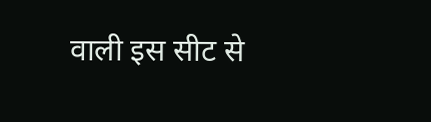वाली इस सीट से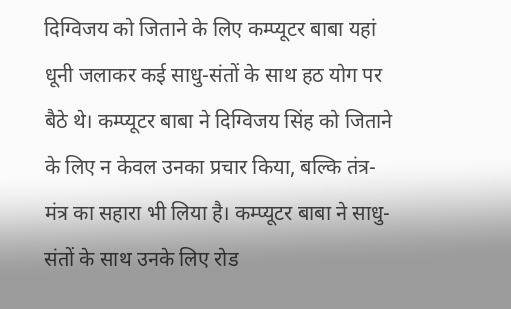दिग्विजय को जिताने के लिए कम्प्यूटर बाबा यहां धूनी जलाकर कई साधु-संतों के साथ हठ योग पर बैठे थे। कम्प्यूटर बाबा ने दिग्विजय सिंह को जिताने के लिए न केवल उनका प्रचार किया, बल्कि तंत्र-मंत्र का सहारा भी लिया है। कम्प्यूटर बाबा ने साधु-संतों के साथ उनके लिए रोड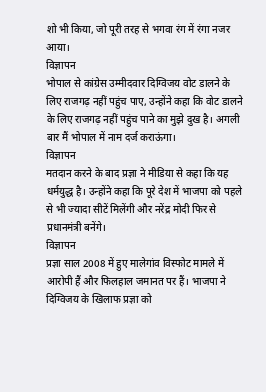शो भी किया, जो पूरी तरह से भगवा रंग में रंगा नजर आया।
विज्ञापन
भोपाल से कांग्रेस उम्मीदवार दिग्विजय वोट डालने के लिए राजगढ़ नहीं पहुंच पाए, उन्होंने कहा कि वोट डालने के लिए राजगढ़ नहीं पहुंच पाने का मुझे दुख है। अगली बार मैं भोपाल में नाम दर्ज कराऊंगा।
विज्ञापन
मतदान करने के बाद प्रज्ञा ने मीडिया से कहा कि यह धर्मयुद्ध है। उन्होंने कहा कि पूरे देश में भाजपा को पहले से भी ज्यादा सीटें मिलेंगी और नरेंद्र मोदी फिर से प्रधानमंत्री बनेंगे।
विज्ञापन
प्रज्ञा साल 2008 में हुए मालेगांव विस्फोट मामले में आरोपी हैं और फिलहाल जमानत पर हैं। भाजपा ने दिग्विजय के खिलाफ प्रज्ञा को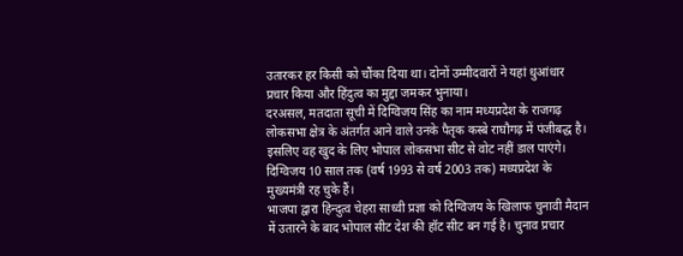उतारकर हर किसी को चौंका दिया था। दोनों उम्मीदवारों ने यहां धुआंधार प्रचार किया और हिंदुत्व का मुद्दा जमकर भुनाया।
दरअसल, मतदाता सूची में दिग्विजय सिंह का नाम मध्यप्रदेश के राजगढ़ लोकसभा क्षेत्र के अंतर्गत आने वाले उनके पैतृक कस्बे राघौगढ़ में पंजीबद्ध है। इसलिए वह खुद के लिए भोपाल लोकसभा सीट से वोट नहीं डाल पाएंगे।
दिग्विजय 10 साल तक (वर्ष 1993 से वर्ष 2003 तक) मध्यप्रदेश के मुख्यमंत्री रह चुके हैं।
भाजपा द्वारा हिन्दुत्व चेहरा साध्वी प्रज्ञा को दिग्विजय के खिलाफ चुनावी मैदान में उतारने के बाद भोपाल सीट देश की हॉट सीट बन गई है। चुनाव प्रचार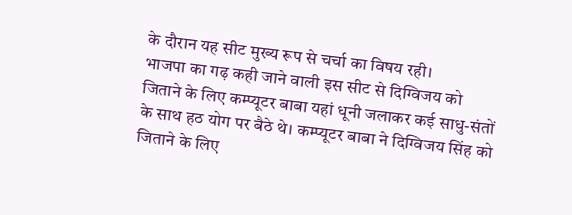के दौरान यह सीट मुख्य रूप से चर्चा का विषय रही।
भाजपा का गढ़ कही जाने वाली इस सीट से दिग्विजय को जिताने के लिए कम्प्यूटर बाबा यहां धूनी जलाकर कई साधु-संतों के साथ हठ योग पर बैठे थे। कम्प्यूटर बाबा ने दिग्विजय सिंह को जिताने के लिए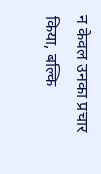न केवल उनका प्रचार किया, बल्कि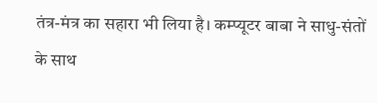तंत्र-मंत्र का सहारा भी लिया है। कम्प्यूटर बाबा ने साधु-संतों के साथ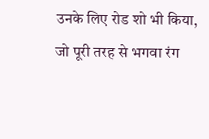उनके लिए रोड शो भी किया, जो पूरी तरह से भगवा रंग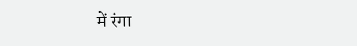में रंगा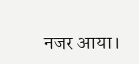नजर आया।